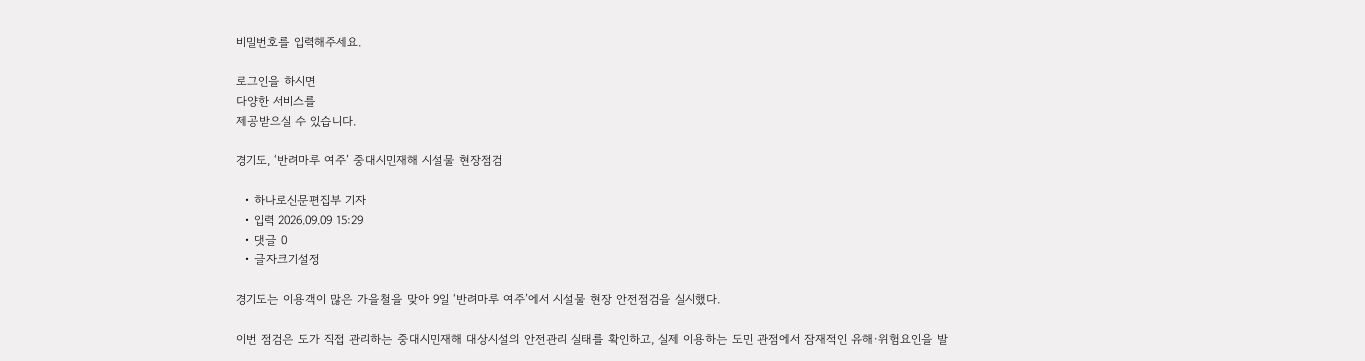비밀번호를 입력해주세요.

로그인을 하시면
다양한 서비스를
제공받으실 수 있습니다.

경기도, ‘반려마루 여주’ 중대시민재해 시설물 현장점검

  • 하나로신문편집부 기자
  • 입력 2026.09.09 15:29
  • 댓글 0
  • 글자크기설정

경기도는 이용객이 많은 가을철을 맞아 9일 ‘반려마루 여주’에서 시설물 현장 안전점검을 실시했다.

이번 점검은 도가 직접 관리하는 중대시민재해 대상시설의 안전관리 실태를 확인하고, 실제 이용하는 도민 관점에서 잠재적인 유해·위험요인을 발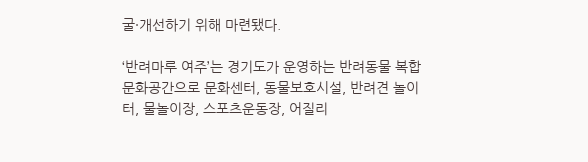굴·개선하기 위해 마련됐다.

‘반려마루 여주’는 경기도가 운영하는 반려동물 복합문화공간으로 문화센터, 동물보호시설, 반려견 놀이터, 물놀이장, 스포츠운동장, 어질리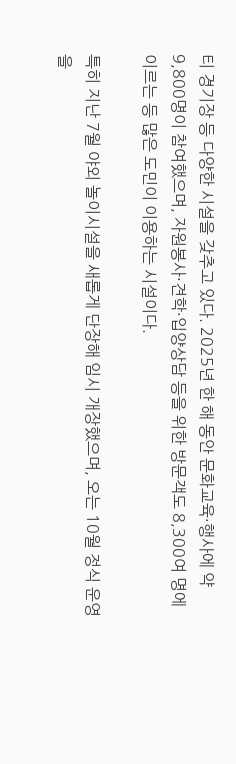티 경기장 등 다양한 시설을 갖추고 있다. 2025년 한 해 동안 문화교육·행사에 약 9,800명이 참여했으며, 자원봉사·견학·입양상담 등을 위한 방문객도 8,300여 명에 이르는 등 많은 도민이 이용하는 시설이다.

특히 지난 7월 야외 놀이시설을 새롭게 단장해 임시 개장했으며, 오는 10월 정식 운영을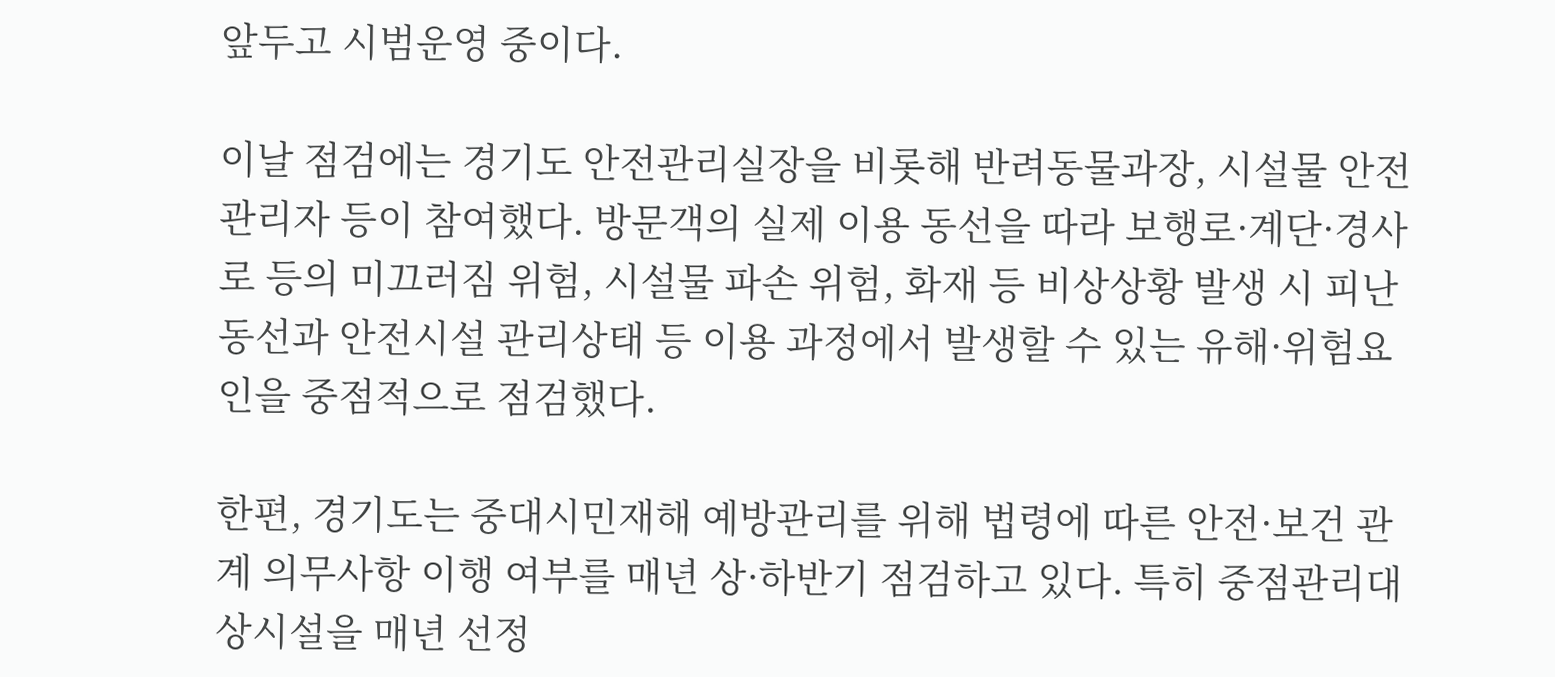앞두고 시범운영 중이다.

이날 점검에는 경기도 안전관리실장을 비롯해 반려동물과장, 시설물 안전관리자 등이 참여했다. 방문객의 실제 이용 동선을 따라 보행로·계단·경사로 등의 미끄러짐 위험, 시설물 파손 위험, 화재 등 비상상황 발생 시 피난동선과 안전시설 관리상태 등 이용 과정에서 발생할 수 있는 유해·위험요인을 중점적으로 점검했다.

한편, 경기도는 중대시민재해 예방관리를 위해 법령에 따른 안전·보건 관계 의무사항 이행 여부를 매년 상·하반기 점검하고 있다. 특히 중점관리대상시설을 매년 선정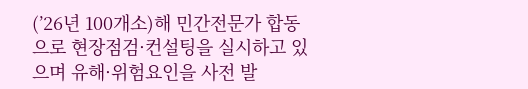(’26년 100개소)해 민간전문가 합동으로 현장점검·컨설팅을 실시하고 있으며 유해·위험요인을 사전 발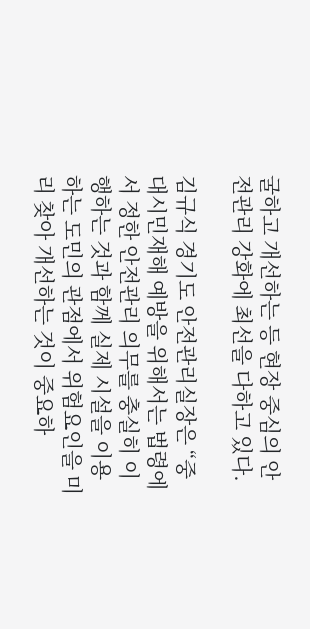굴하고 개선하는 등 현장 중심의 안전관리 강화에 최선을 다하고 있다.

김규식 경기도 안전관리실장은 “중대시민재해 예방을 위해서는 법령에서 정한 안전관리 의무를 충실히 이행하는 것과 함께 실제 시설을 이용하는 도민의 관점에서 위험요인을 미리 찾아 개선하는 것이 중요하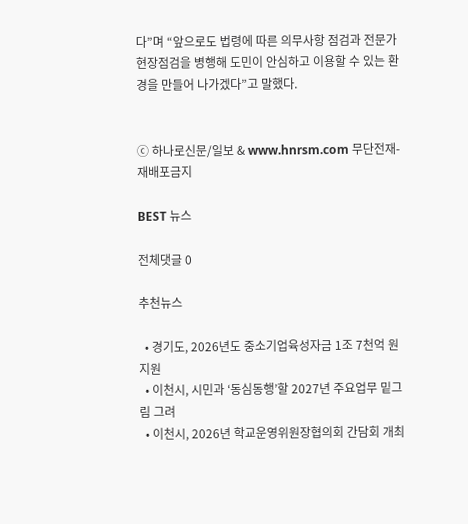다”며 “앞으로도 법령에 따른 의무사항 점검과 전문가 현장점검을 병행해 도민이 안심하고 이용할 수 있는 환경을 만들어 나가겠다”고 말했다.


ⓒ 하나로신문/일보 & www.hnrsm.com 무단전재-재배포금지

BEST 뉴스

전체댓글 0

추천뉴스

  • 경기도, 2026년도 중소기업육성자금 1조 7천억 원 지원
  • 이천시, 시민과 ‘동심동행’할 2027년 주요업무 밑그림 그려
  • 이천시, 2026년 학교운영위원장협의회 간담회 개최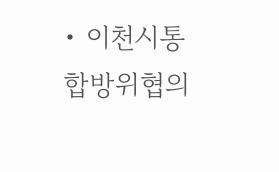• 이천시통합방위협의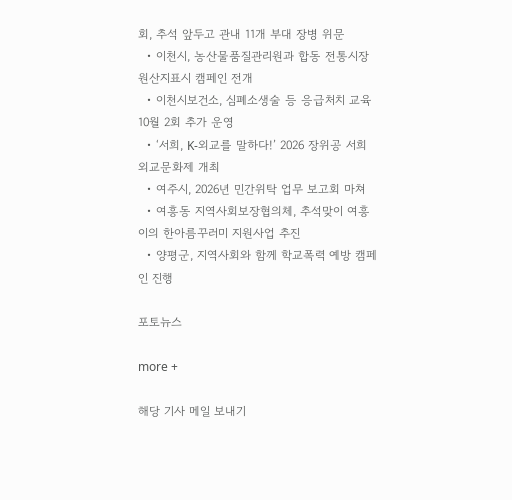회, 추석 앞두고 관내 11개 부대 장병 위문
  • 이천시, 농산물품질관리원과 합동 전통시장 원산지표시 캠페인 전개
  • 이천시보건소, 심폐소생술 등 응급처치 교육 10월 2회 추가 운영
  • ‘서희, K-외교를 말하다!’ 2026 장위공 서희 외교문화제 개최
  • 여주시, 2026년 민간위탁 업무 보고회 마쳐
  • 여흥동 지역사회보장협의체, 추석맞이 여흥이의 한아름꾸러미 지원사업 추진
  • 양평군, 지역사회와 함께 학교폭력 예방 캠페인 진행

포토뉴스

more +

해당 기사 메일 보내기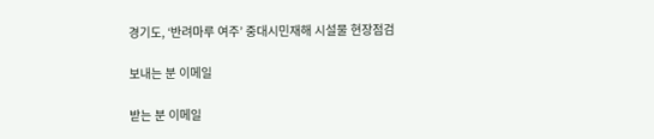경기도, ‘반려마루 여주’ 중대시민재해 시설물 현장점검

보내는 분 이메일

받는 분 이메일